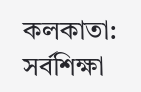কলকাতা: সর্বশিক্ষা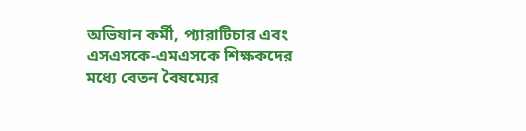অভিযান কর্মী, প্যারাটিচার এবং এসএসকে-এমএসকে শিক্ষকদের মধ্যে বেতন বৈষম্যের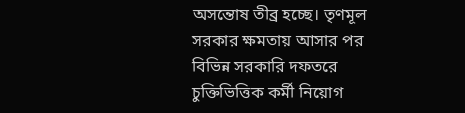অসন্তোষ তীব্র হচ্ছে। তৃণমূল সরকার ক্ষমতায় আসার পর বিভিন্ন সরকারি দফতরে চুক্তিভিত্তিক কর্মী নিয়োগ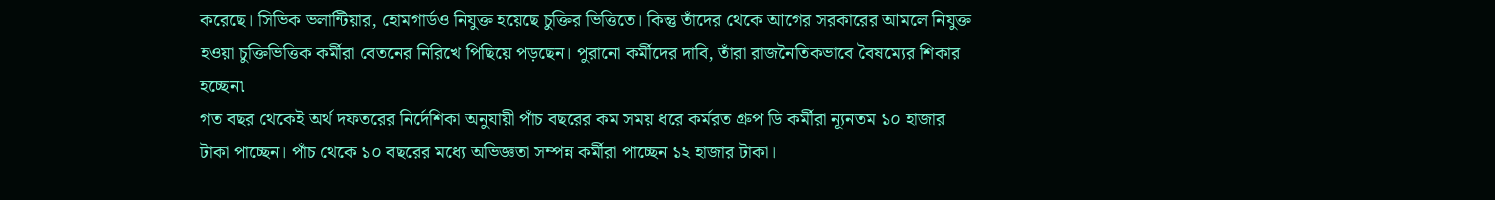করেছে। সিভিক ভলান্টিয়ার, হোমগার্ডও নিযুক্ত হয়েছে চুক্তির ভিত্তিতে। কিন্তু তাঁদের থেকে আগের সরকারের আমলে নিযুক্ত হওয়া চুক্তিভিত্তিক কর্মীরা বেতনের নিরিখে পিছিয়ে পড়ছেন। পুরানো কর্মীদের দাবি, তাঁরা রাজনৈতিকভাবে বৈষম্যের শিকার হচ্ছেন৷
গত বছর থেকেই অর্থ দফতরের নির্দেশিকা অনুযায়ী পাঁচ বছরের কম সময় ধরে কর্মরত গ্রুপ ডি কর্মীরা ন্যূনতম ১০ হাজার টাকা পাচ্ছেন। পাঁচ থেকে ১০ বছরের মধ্যে অভিজ্ঞতা সম্পন্ন কর্মীরা পাচ্ছেন ১২ হাজার টাকা।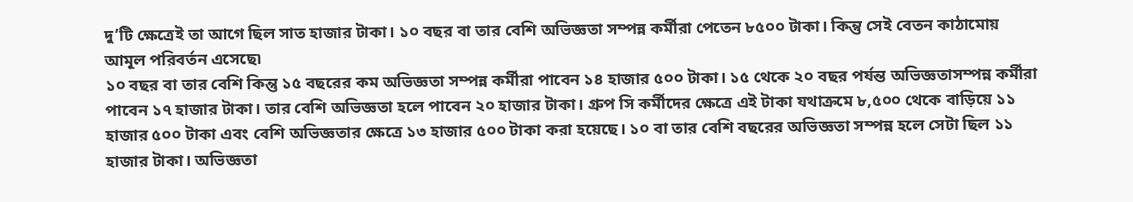দু’টি ক্ষেত্রেই তা আগে ছিল সাত হাজার টাকা। ১০ বছর বা তার বেশি অভিজ্ঞতা সম্পন্ন কর্মীরা পেতেন ৮৫০০ টাকা। কিন্তু সেই বেতন কাঠামোয় আমূল পরিবর্তন এসেছে৷
১০ বছর বা তার বেশি কিন্তু ১৫ বছরের কম অভিজ্ঞতা সম্পন্ন কর্মীরা পাবেন ১৪ হাজার ৫০০ টাকা। ১৫ থেকে ২০ বছর পর্যন্ত অভিজ্ঞতাসম্পন্ন কর্মীরা পাবেন ১৭ হাজার টাকা। তার বেশি অভিজ্ঞতা হলে পাবেন ২০ হাজার টাকা। গ্রুপ সি কর্মীদের ক্ষেত্রে এই টাকা যথাক্রমে ৮,৫০০ থেকে বাড়িয়ে ১১ হাজার ৫০০ টাকা এবং বেশি অভিজ্ঞতার ক্ষেত্রে ১৩ হাজার ৫০০ টাকা করা হয়েছে। ১০ বা তার বেশি বছরের অভিজ্ঞতা সম্পন্ন হলে সেটা ছিল ১১ হাজার টাকা। অভিজ্ঞতা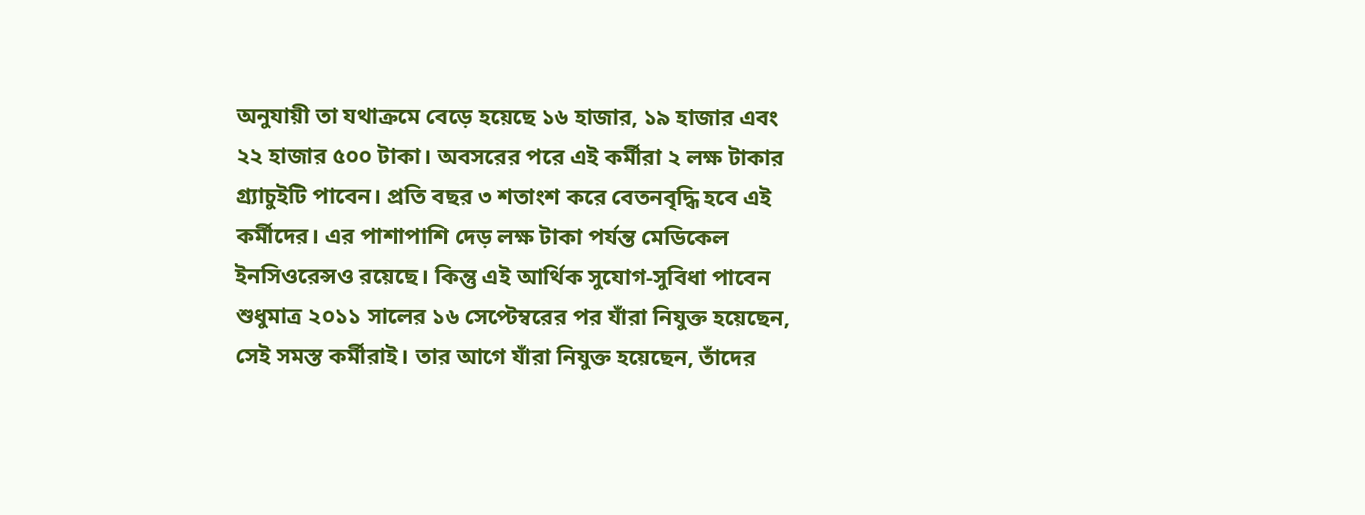অনুযায়ী তা যথাক্রমে বেড়ে হয়েছে ১৬ হাজার, ১৯ হাজার এবং ২২ হাজার ৫০০ টাকা। অবসরের পরে এই কর্মীরা ২ লক্ষ টাকার গ্র্যাচুইটি পাবেন। প্রতি বছর ৩ শতাংশ করে বেতনবৃদ্ধি হবে এই কর্মীদের। এর পাশাপাশি দেড় লক্ষ টাকা পর্যন্ত মেডিকেল ইনসিওরেন্সও রয়েছে। কিন্তু এই আর্থিক সুযোগ-সুবিধা পাবেন শুধুমাত্র ২০১১ সালের ১৬ সেপ্টেম্বরের পর যাঁরা নিযুক্ত হয়েছেন, সেই সমস্ত কর্মীরাই। তার আগে যাঁরা নিযুক্ত হয়েছেন, তাঁদের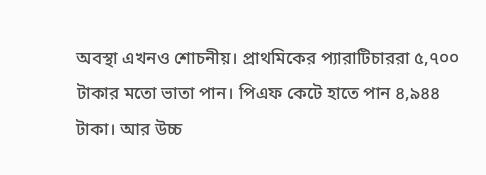অবস্থা এখনও শোচনীয়। প্রাথমিকের প্যারাটিচাররা ৫,৭০০ টাকার মতো ভাতা পান। পিএফ কেটে হাতে পান ৪,৯৪৪ টাকা। আর উচ্চ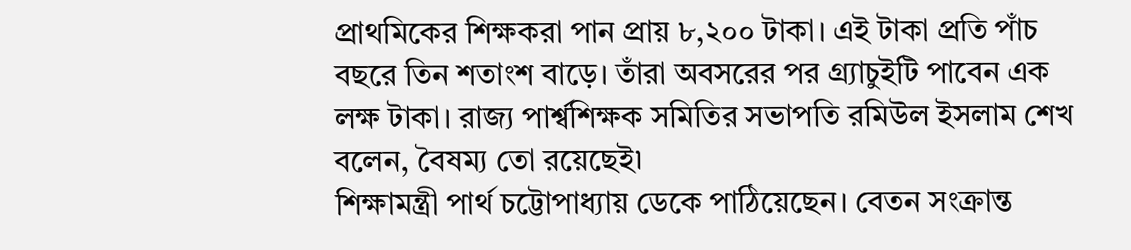প্রাথমিকের শিক্ষকরা পান প্রায় ৮,২০০ টাকা। এই টাকা প্রতি পাঁচ বছরে তিন শতাংশ বাড়ে। তাঁরা অবসরের পর গ্র্যাচুইটি পাবেন এক লক্ষ টাকা। রাজ্য পার্শ্বশিক্ষক সমিতির সভাপতি রমিউল ইসলাম শেখ বলেন, বৈষম্য তো রয়েছেই৷
শিক্ষামন্ত্রী পার্থ চট্টোপাধ্যায় ডেকে পাঠিয়েছেন। বেতন সংক্রান্ত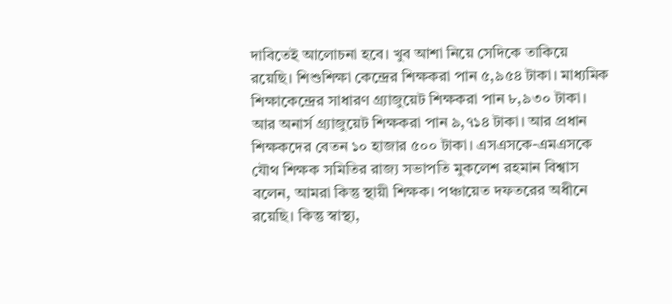দাবিতেই আলোচনা হবে। খুব আশা নিয়ে সেদিকে তাকিয়ে রয়েছি। শিশুশিক্ষা কেন্দ্রের শিক্ষকরা পান ৫,৯৫৪ টাকা। মাধ্যমিক শিক্ষাকেন্দ্রের সাধারণ গ্র্যাজুয়েট শিক্ষকরা পান ৮,৯৩০ টাকা। আর অনার্স গ্র্যাজুয়েট শিক্ষকরা পান ৯,৭১৪ টাকা। আর প্রধান শিক্ষকদের বেতন ১০ হাজার ৫০০ টাকা। এসএসকে-এমএসকে যৌথ শিক্ষক সমিতির রাজ্য সভাপতি মুকলেশ রহমান বিশ্বাস বলেন, আমরা কিন্তু স্থায়ী শিক্ষক। পঞ্চায়েত দফতরের অধীনে রয়েছি। কিন্তু স্বাস্থ্য,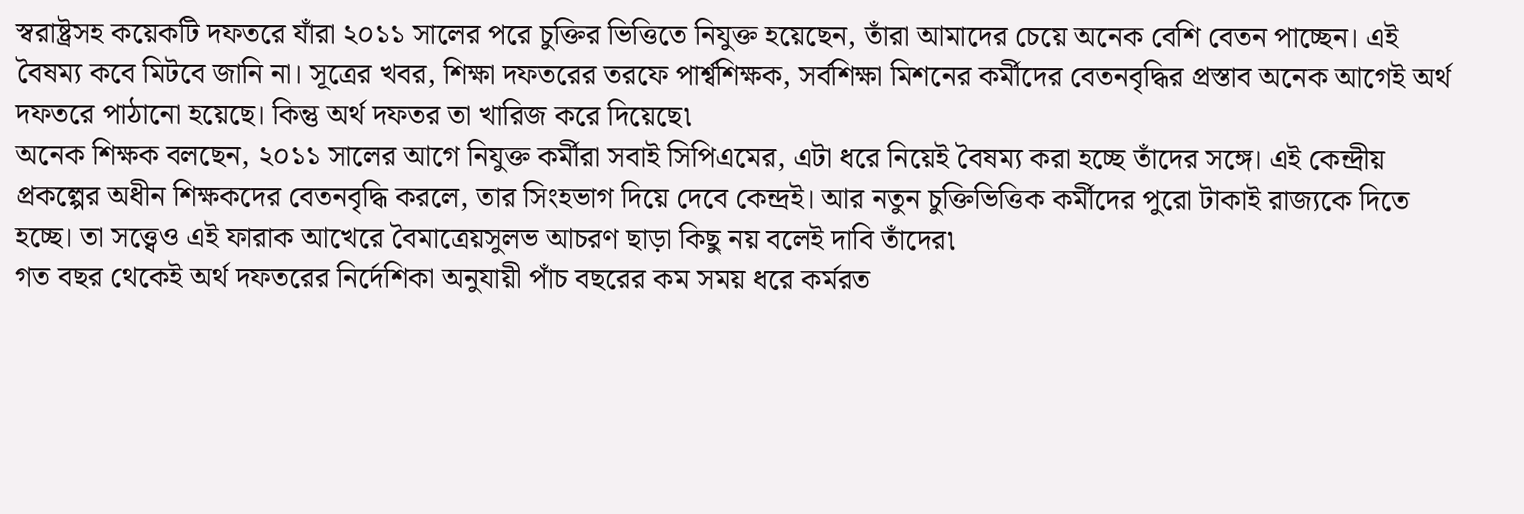স্বরাষ্ট্রসহ কয়েকটি দফতরে যাঁরা ২০১১ সালের পরে চুক্তির ভিত্তিতে নিযুক্ত হয়েছেন, তাঁরা আমাদের চেয়ে অনেক বেশি বেতন পাচ্ছেন। এই বৈষম্য কবে মিটবে জানি না। সূত্রের খবর, শিক্ষা দফতরের তরফে পার্শ্বশিক্ষক, সর্বশিক্ষা মিশনের কর্মীদের বেতনবৃদ্ধির প্রস্তাব অনেক আগেই অর্থ দফতরে পাঠানো হয়েছে। কিন্তু অর্থ দফতর তা খারিজ করে দিয়েছে৷
অনেক শিক্ষক বলছেন, ২০১১ সালের আগে নিযুক্ত কর্মীরা সবাই সিপিএমের, এটা ধরে নিয়েই বৈষম্য করা হচ্ছে তাঁদের সঙ্গে। এই কেন্দ্রীয় প্রকল্পের অধীন শিক্ষকদের বেতনবৃদ্ধি করলে, তার সিংহভাগ দিয়ে দেবে কেন্দ্রই। আর নতুন চুক্তিভিত্তিক কর্মীদের পুরো টাকাই রাজ্যকে দিতে হচ্ছে। তা সত্ত্বেও এই ফারাক আখেরে বৈমাত্রেয়সুলভ আচরণ ছাড়া কিছু নয় বলেই দাবি তাঁদের৷
গত বছর থেকেই অর্থ দফতরের নির্দেশিকা অনুযায়ী পাঁচ বছরের কম সময় ধরে কর্মরত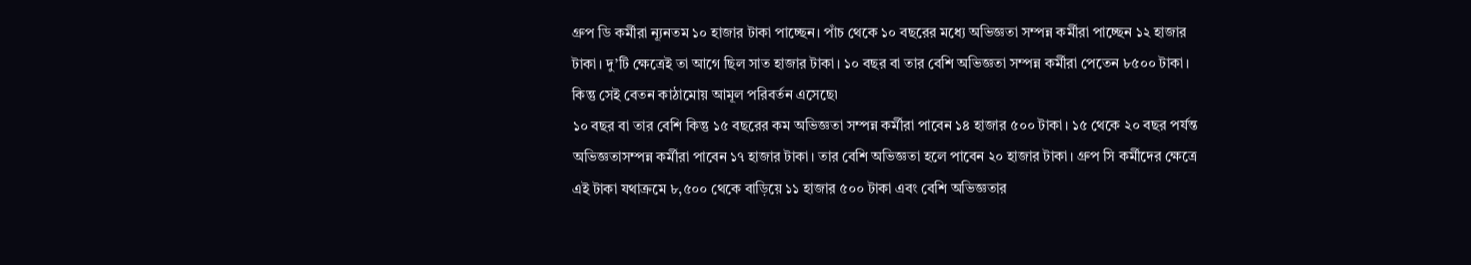গ্রুপ ডি কর্মীরা ন্যূনতম ১০ হাজার টাকা পাচ্ছেন। পাঁচ থেকে ১০ বছরের মধ্যে অভিজ্ঞতা সম্পন্ন কর্মীরা পাচ্ছেন ১২ হাজার টাকা। দু’টি ক্ষেত্রেই তা আগে ছিল সাত হাজার টাকা। ১০ বছর বা তার বেশি অভিজ্ঞতা সম্পন্ন কর্মীরা পেতেন ৮৫০০ টাকা। কিন্তু সেই বেতন কাঠামোয় আমূল পরিবর্তন এসেছে৷
১০ বছর বা তার বেশি কিন্তু ১৫ বছরের কম অভিজ্ঞতা সম্পন্ন কর্মীরা পাবেন ১৪ হাজার ৫০০ টাকা। ১৫ থেকে ২০ বছর পর্যন্ত অভিজ্ঞতাসম্পন্ন কর্মীরা পাবেন ১৭ হাজার টাকা। তার বেশি অভিজ্ঞতা হলে পাবেন ২০ হাজার টাকা। গ্রুপ সি কর্মীদের ক্ষেত্রে এই টাকা যথাক্রমে ৮,৫০০ থেকে বাড়িয়ে ১১ হাজার ৫০০ টাকা এবং বেশি অভিজ্ঞতার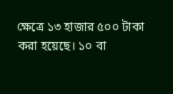ক্ষেত্রে ১৩ হাজার ৫০০ টাকা করা হয়েছে। ১০ বা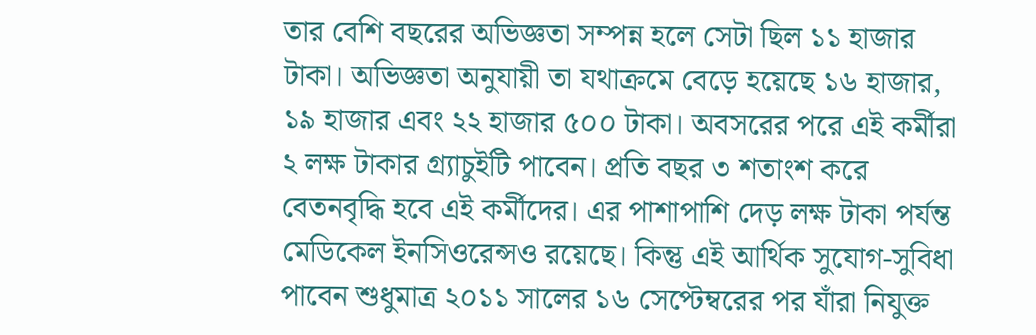তার বেশি বছরের অভিজ্ঞতা সম্পন্ন হলে সেটা ছিল ১১ হাজার টাকা। অভিজ্ঞতা অনুযায়ী তা যথাক্রমে বেড়ে হয়েছে ১৬ হাজার, ১৯ হাজার এবং ২২ হাজার ৫০০ টাকা। অবসরের পরে এই কর্মীরা ২ লক্ষ টাকার গ্র্যাচুইটি পাবেন। প্রতি বছর ৩ শতাংশ করে বেতনবৃদ্ধি হবে এই কর্মীদের। এর পাশাপাশি দেড় লক্ষ টাকা পর্যন্ত মেডিকেল ইনসিওরেন্সও রয়েছে। কিন্তু এই আর্থিক সুযোগ-সুবিধা পাবেন শুধুমাত্র ২০১১ সালের ১৬ সেপ্টেম্বরের পর যাঁরা নিযুক্ত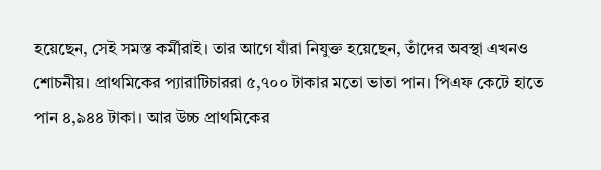হয়েছেন, সেই সমস্ত কর্মীরাই। তার আগে যাঁরা নিযুক্ত হয়েছেন, তাঁদের অবস্থা এখনও শোচনীয়। প্রাথমিকের প্যারাটিচাররা ৫,৭০০ টাকার মতো ভাতা পান। পিএফ কেটে হাতে পান ৪,৯৪৪ টাকা। আর উচ্চ প্রাথমিকের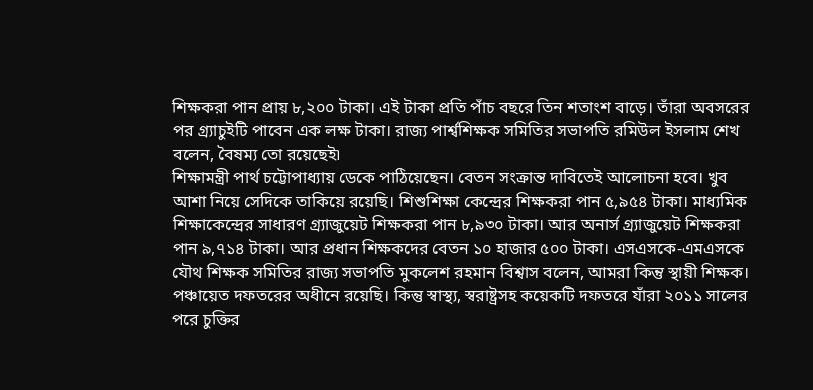শিক্ষকরা পান প্রায় ৮,২০০ টাকা। এই টাকা প্রতি পাঁচ বছরে তিন শতাংশ বাড়ে। তাঁরা অবসরের পর গ্র্যাচুইটি পাবেন এক লক্ষ টাকা। রাজ্য পার্শ্বশিক্ষক সমিতির সভাপতি রমিউল ইসলাম শেখ বলেন, বৈষম্য তো রয়েছেই৷
শিক্ষামন্ত্রী পার্থ চট্টোপাধ্যায় ডেকে পাঠিয়েছেন। বেতন সংক্রান্ত দাবিতেই আলোচনা হবে। খুব আশা নিয়ে সেদিকে তাকিয়ে রয়েছি। শিশুশিক্ষা কেন্দ্রের শিক্ষকরা পান ৫,৯৫৪ টাকা। মাধ্যমিক শিক্ষাকেন্দ্রের সাধারণ গ্র্যাজুয়েট শিক্ষকরা পান ৮,৯৩০ টাকা। আর অনার্স গ্র্যাজুয়েট শিক্ষকরা পান ৯,৭১৪ টাকা। আর প্রধান শিক্ষকদের বেতন ১০ হাজার ৫০০ টাকা। এসএসকে-এমএসকে যৌথ শিক্ষক সমিতির রাজ্য সভাপতি মুকলেশ রহমান বিশ্বাস বলেন, আমরা কিন্তু স্থায়ী শিক্ষক। পঞ্চায়েত দফতরের অধীনে রয়েছি। কিন্তু স্বাস্থ্য, স্বরাষ্ট্রসহ কয়েকটি দফতরে যাঁরা ২০১১ সালের পরে চুক্তির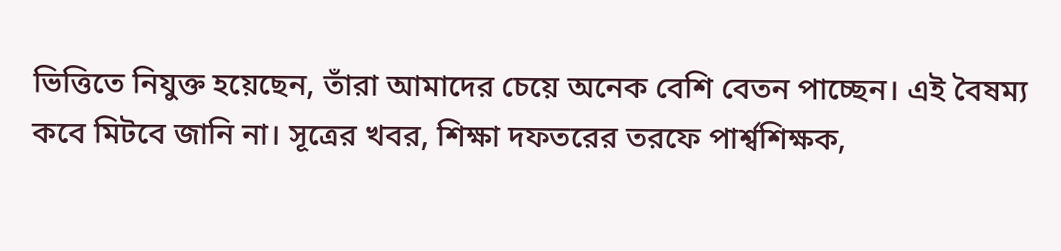ভিত্তিতে নিযুক্ত হয়েছেন, তাঁরা আমাদের চেয়ে অনেক বেশি বেতন পাচ্ছেন। এই বৈষম্য কবে মিটবে জানি না। সূত্রের খবর, শিক্ষা দফতরের তরফে পার্শ্বশিক্ষক,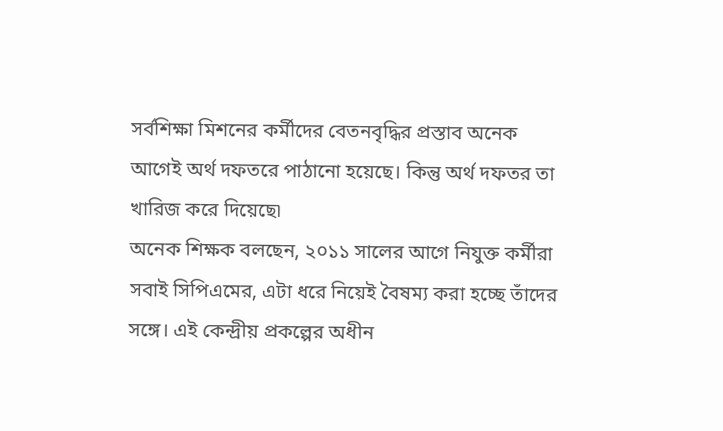সর্বশিক্ষা মিশনের কর্মীদের বেতনবৃদ্ধির প্রস্তাব অনেক আগেই অর্থ দফতরে পাঠানো হয়েছে। কিন্তু অর্থ দফতর তা খারিজ করে দিয়েছে৷
অনেক শিক্ষক বলছেন, ২০১১ সালের আগে নিযুক্ত কর্মীরা সবাই সিপিএমের, এটা ধরে নিয়েই বৈষম্য করা হচ্ছে তাঁদের সঙ্গে। এই কেন্দ্রীয় প্রকল্পের অধীন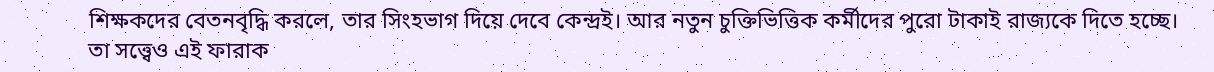শিক্ষকদের বেতনবৃদ্ধি করলে, তার সিংহভাগ দিয়ে দেবে কেন্দ্রই। আর নতুন চুক্তিভিত্তিক কর্মীদের পুরো টাকাই রাজ্যকে দিতে হচ্ছে। তা সত্ত্বেও এই ফারাক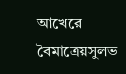আখেরে বৈমাত্রেয়সুলভ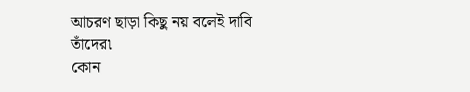আচরণ ছাড়া কিছু নয় বলেই দাবি তাঁদের৷
কোন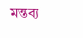মন্তব্য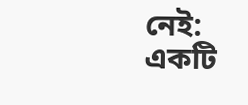নেই:
একটি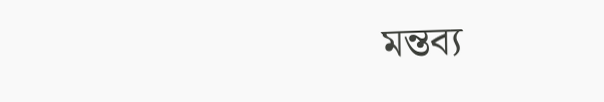মন্তব্য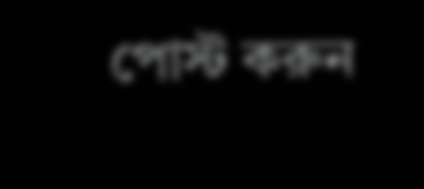পোস্ট করুন